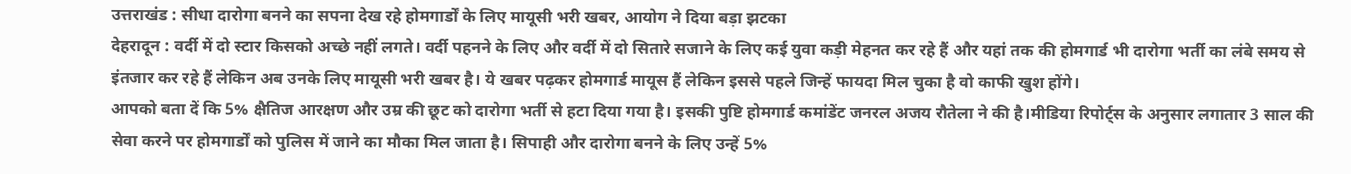उत्तराखंड : सीधा दारोगा बनने का सपना देख रहे होमगार्डों के लिए मायूसी भरी खबर, आयोग ने दिया बड़ा झटका
देहरादून : वर्दी में दो स्टार किसको अच्छे नहीं लगते। वर्दी पहनने के लिए और वर्दी में दो सितारे सजाने के लिए कई युवा कड़ी मेहनत कर रहे हैं और यहां तक की होमगार्ड भी दारोगा भर्ती का लंबे समय से इंतजार कर रहे हैं लेकिन अब उनके लिए मायूसी भरी खबर है। ये खबर पढ़कर होमगार्ड मायूस हैं लेकिन इससे पहले जिन्हें फायदा मिल चुका है वो काफी खुश होंगे।
आपको बता दें कि 5% क्षैतिज आरक्षण और उम्र की छूट को दारोगा भर्ती से हटा दिया गया है। इसकी पुष्टि होमगार्ड कमांडेंट जनरल अजय रौतेला ने की है।मीडिया रिपोर्ट्स के अनुसार लगातार 3 साल की सेवा करने पर होमगार्डों को पुलिस में जाने का मौका मिल जाता है। सिपाही और दारोगा बनने के लिए उन्हें 5%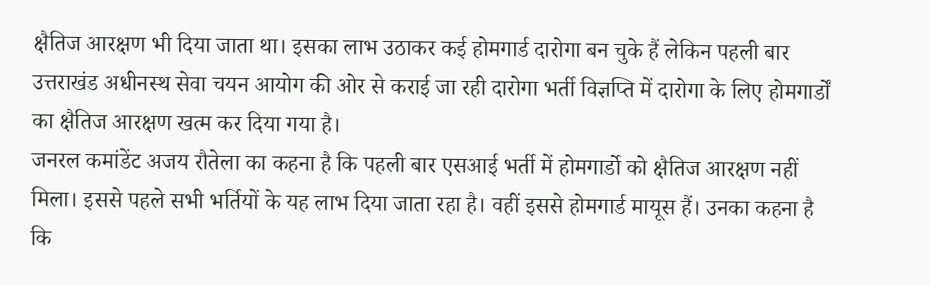क्षैतिज आरक्षण भी दिया जाता था। इसका लाभ उठाकर कई होमगार्ड दारोगा बन चुके हैं लेकिन पहली बार उत्तराखंड अधीनस्थ सेवा चयन आयोग की ओर से कराई जा रही दारोगा भर्ती विज्ञप्ति में दारोगा के लिए होमगार्डों का क्षैतिज आरक्षण खत्म कर दिया गया है।
जनरल कमांडेंट अजय रौतेला का कहना है कि पहली बार एसआई भर्ती में होमगार्डो को क्षैतिज आरक्षण नहीं मिला। इससे पहले सभी भर्तियों के यह लाभ दिया जाता रहा है। वहीं इससे होमगार्ड मायूस हैं। उनका कहना है कि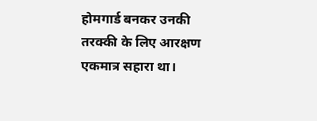होमगार्ड बनकर उनकी तरक्की के लिए आरक्षण एकमात्र सहारा था।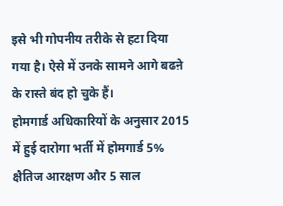इसे भी गोपनीय तरीके से हटा दिया गया है। ऐसे में उनके सामने आगे बढऩे के रास्ते बंद हो चुके हैं।
होमगार्ड अधिकारियों के अनुसार 2015 में हुई दारोगा भर्ती में होमगार्ड 5% क्षैतिज आरक्षण और 5 साल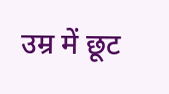उम्र में छूट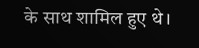के साथ शामिल हुए थे।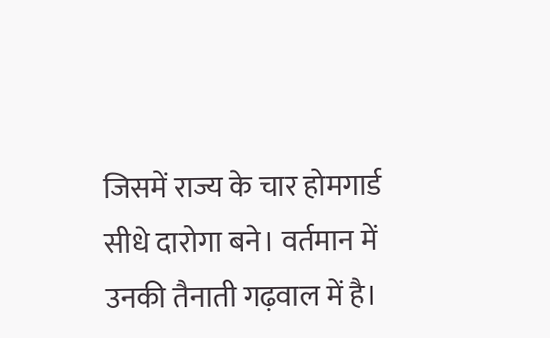जिसमें राज्य के चार होमगार्ड सीधे दारोगा बने। वर्तमान में उनकी तैनाती गढ़वाल में है।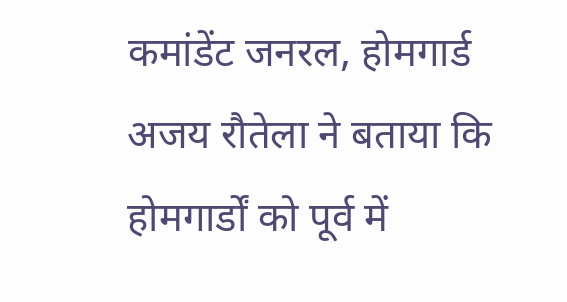कमांडेंट जनरल, होमगार्ड अजय रौतेला ने बताया कि होमगार्डों को पूर्व में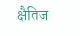क्षैतिज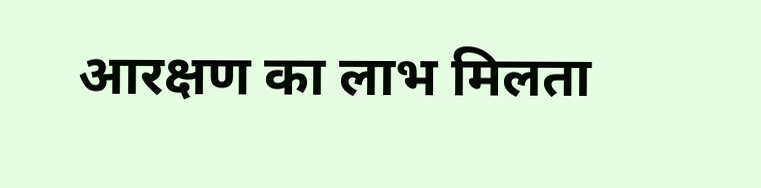आरक्षण का लाभ मिलता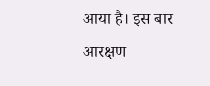आया है। इस बार आरक्षण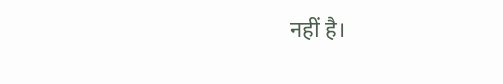नहीं है।